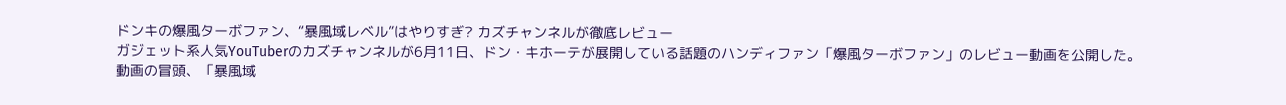ドンキの爆風ターボファン、“暴風域レベル”はやりすぎ? カズチャンネルが徹底レビュー
ガジェット系人気YouTuberのカズチャンネルが6月11日、ドン・キホーテが展開している話題のハンディファン「爆風ターボファン」のレビュー動画を公開した。
動画の冒頭、「暴風域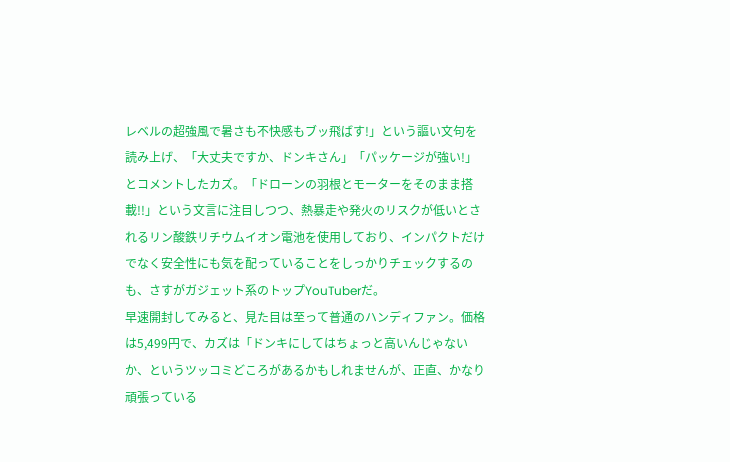レベルの超強風で暑さも不快感もブッ飛ばす!」という謳い文句を読み上げ、「大丈夫ですか、ドンキさん」「パッケージが強い!」とコメントしたカズ。「ドローンの羽根とモーターをそのまま搭載!!」という文言に注目しつつ、熱暴走や発火のリスクが低いとされるリン酸鉄リチウムイオン電池を使用しており、インパクトだけでなく安全性にも気を配っていることをしっかりチェックするのも、さすがガジェット系のトップYouTuberだ。
早速開封してみると、見た目は至って普通のハンディファン。価格は5,499円で、カズは「ドンキにしてはちょっと高いんじゃないか、というツッコミどころがあるかもしれませんが、正直、かなり頑張っている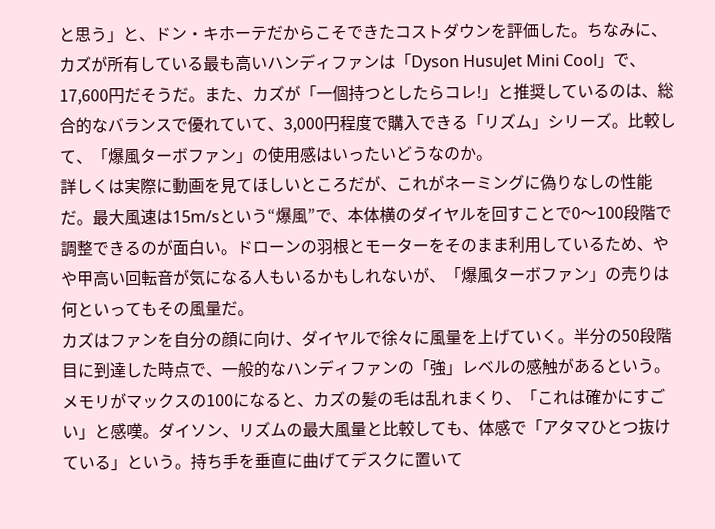と思う」と、ドン・キホーテだからこそできたコストダウンを評価した。ちなみに、カズが所有している最も高いハンディファンは「Dyson HusuJet Mini Cool」で、17,600円だそうだ。また、カズが「一個持つとしたらコレ!」と推奨しているのは、総合的なバランスで優れていて、3,000円程度で購入できる「リズム」シリーズ。比較して、「爆風ターボファン」の使用感はいったいどうなのか。
詳しくは実際に動画を見てほしいところだが、これがネーミングに偽りなしの性能だ。最大風速は15m/sという“爆風”で、本体横のダイヤルを回すことで0〜100段階で調整できるのが面白い。ドローンの羽根とモーターをそのまま利用しているため、やや甲高い回転音が気になる人もいるかもしれないが、「爆風ターボファン」の売りは何といってもその風量だ。
カズはファンを自分の顔に向け、ダイヤルで徐々に風量を上げていく。半分の50段階目に到達した時点で、一般的なハンディファンの「強」レベルの感触があるという。メモリがマックスの100になると、カズの髪の毛は乱れまくり、「これは確かにすごい」と感嘆。ダイソン、リズムの最大風量と比較しても、体感で「アタマひとつ抜けている」という。持ち手を垂直に曲げてデスクに置いて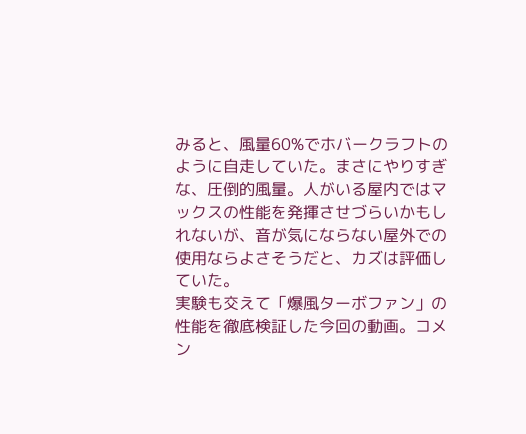みると、風量60%でホバークラフトのように自走していた。まさにやりすぎな、圧倒的風量。人がいる屋内ではマックスの性能を発揮させづらいかもしれないが、音が気にならない屋外での使用ならよさそうだと、カズは評価していた。
実験も交えて「爆風ターボファン」の性能を徹底検証した今回の動画。コメン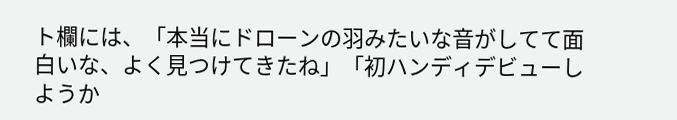ト欄には、「本当にドローンの羽みたいな音がしてて面白いな、よく見つけてきたね」「初ハンディデビューしようか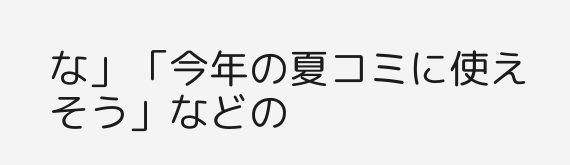な」「今年の夏コミに使えそう」などの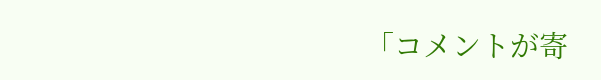「コメントが寄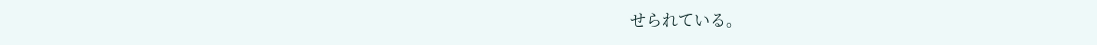せられている。